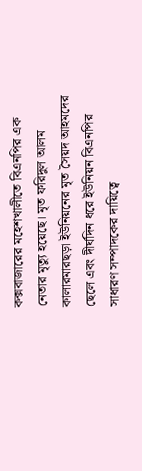কক্সবাজারের মহেশখালীতে বিএনপির এক নেতার মৃত্যু হয়েছে। মৃত ফরিদুল আলম কালারমারছড়া ইউনিয়নের মৃত সৈয়দ আহমদের ছেলে এবং দীর্ঘদিন ধরে ইউনিয়ন বিএনপির সাধারণ সম্পাদকের দায়িত্বে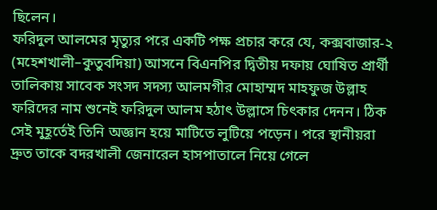ছিলেন।
ফরিদুল আলমের মৃত্যুর পরে একটি পক্ষ প্রচার করে যে, কক্সবাজার-২ (মহেশখালী–কুতুবদিয়া) আসনে বিএনপির দ্বিতীয় দফায় ঘোষিত প্রার্থী তালিকায় সাবেক সংসদ সদস্য আলমগীর মোহাম্মদ মাহফুজ উল্লাহ ফরিদের নাম শুনেই ফরিদুল আলম হঠাৎ উল্লাসে চিৎকার দেনন। ঠিক সেই মুহূর্তেই তিনি অজ্ঞান হয়ে মাটিতে লুটিয়ে পড়েন। পরে স্থানীয়রা দ্রুত তাকে বদরখালী জেনারেল হাসপাতালে নিয়ে গেলে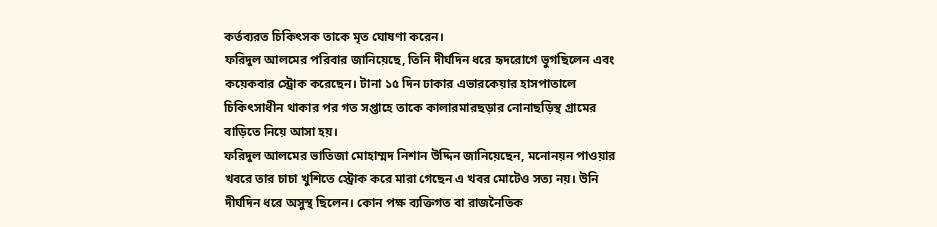কর্তব্যরত চিকিৎসক তাকে মৃত ঘোষণা করেন।
ফরিদুল আলমের পরিবার জানিয়েছে, তিনি দীর্ঘদিন ধরে হৃদরোগে ভুগছিলেন এবং কয়েকবার স্ট্রোক করেছেন। টানা ১৫ দিন ঢাকার এভারকেয়ার হাসপাতালে চিকিৎসাধীন থাকার পর গত সপ্তাহে তাকে কালারমারছড়ার নোনাছড়িস্থ গ্রামের বাড়িতে নিয়ে আসা হয়।
ফরিদুল আলমের ভাতিজা মোহাম্মদ নিশান উদ্দিন জানিয়েছেন, মনোনয়ন পাওয়ার খবরে তার চাচা খুশিতে স্ট্রোক করে মারা গেছেন এ খবর মোটেও সত্য নয়। উনি দীর্ঘদিন ধরে অসুস্থ ছিলেন। কোন পক্ষ ব্যক্তিগত বা রাজনৈতিক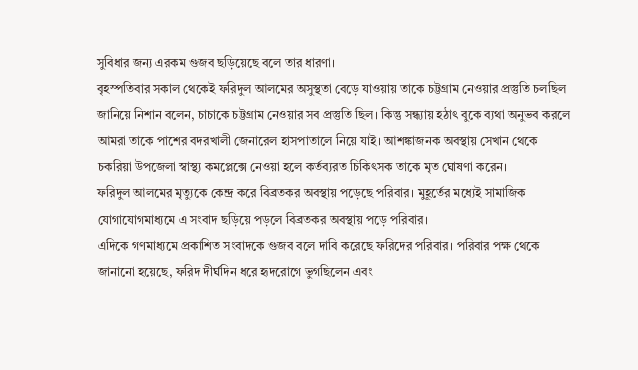সুবিধার জন্য এরকম গুজব ছড়িয়েছে বলে তার ধারণা।
বৃহস্পতিবার সকাল থেকেই ফরিদুল আলমের অসুস্থতা বেড়ে যাওয়ায় তাকে চট্টগ্রাম নেওয়ার প্রস্তুতি চলছিল জানিয়ে নিশান বলেন, চাচাকে চট্টগ্রাম নেওয়ার সব প্রস্তুতি ছিল। কিন্তু সন্ধ্যায় হঠাৎ বুকে ব্যথা অনুভব করলে আমরা তাকে পাশের বদরখালী জেনারেল হাসপাতালে নিয়ে যাই। আশঙ্কাজনক অবস্থায় সেখান থেকে চকরিয়া উপজেলা স্বাস্থ্য কমপ্লেক্সে নেওয়া হলে কর্তব্যরত চিকিৎসক তাকে মৃত ঘোষণা করেন।
ফরিদুল আলমের মৃত্যুকে কেন্দ্র করে বিব্রতকর অবস্থায় পড়েছে পরিবার। মুহূর্তের মধ্যেই সামাজিক যোগাযোগমাধ্যমে এ সংবাদ ছড়িয়ে পড়লে বিব্রতকর অবস্থায় পড়ে পরিবার।
এদিকে গণমাধ্যমে প্রকাশিত সংবাদকে গুজব বলে দাবি করেছে ফরিদের পরিবার। পরিবার পক্ষ থেকে জানানো হয়েছে, ফরিদ দীর্ঘদিন ধরে হৃদরোগে ভুগছিলেন এবং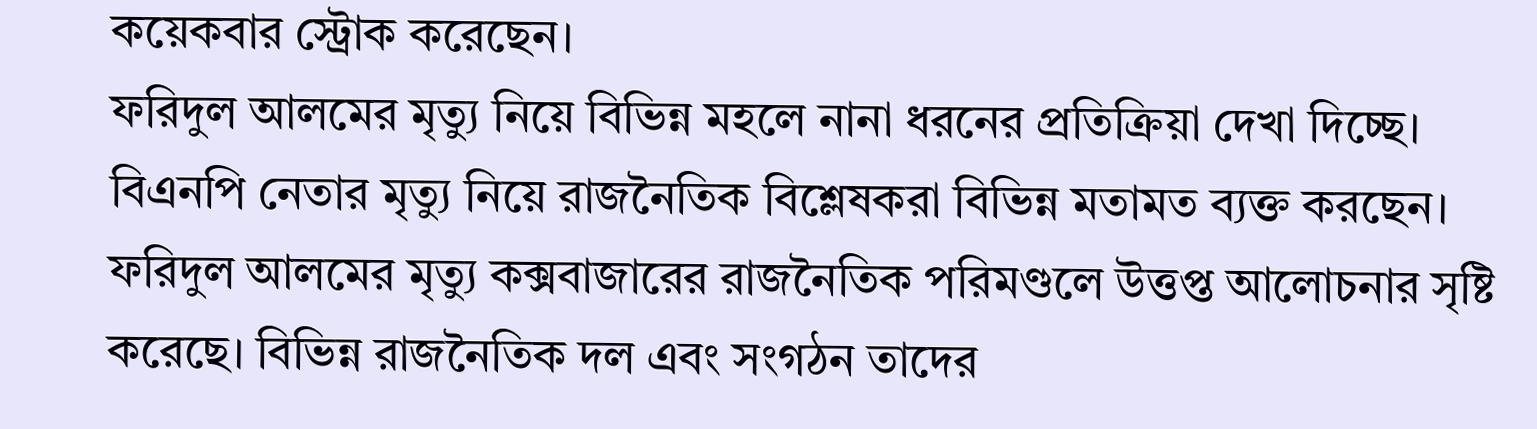কয়েকবার স্ট্রোক করেছেন।
ফরিদুল আলমের মৃত্যু নিয়ে বিভিন্ন মহলে নানা ধরনের প্রতিক্রিয়া দেখা দিচ্ছে। বিএনপি নেতার মৃত্যু নিয়ে রাজনৈতিক বিশ্লেষকরা বিভিন্ন মতামত ব্যক্ত করছেন।
ফরিদুল আলমের মৃত্যু কক্সবাজারের রাজনৈতিক পরিমণ্ডলে উত্তপ্ত আলোচনার সৃষ্টি করেছে। বিভিন্ন রাজনৈতিক দল এবং সংগঠন তাদের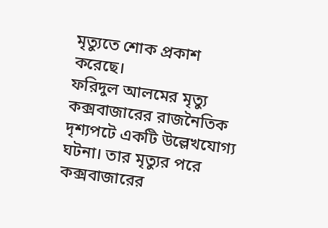মৃত্যুতে শোক প্রকাশ করেছে।
ফরিদুল আলমের মৃত্যু কক্সবাজারের রাজনৈতিক দৃশ্যপটে একটি উল্লেখযোগ্য ঘটনা। তার মৃত্যুর পরে কক্সবাজারের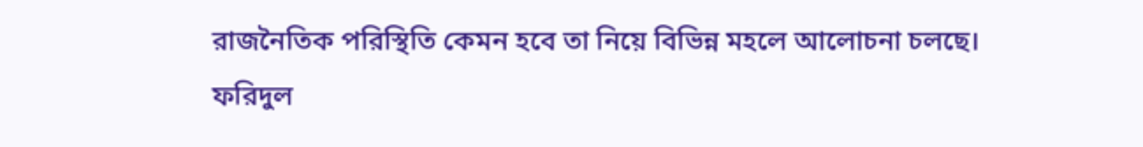রাজনৈতিক পরিস্থিতি কেমন হবে তা নিয়ে বিভিন্ন মহলে আলোচনা চলছে।
ফরিদুল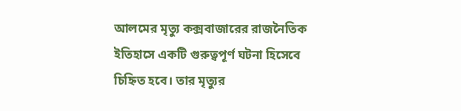আলমের মৃত্যু কক্সবাজারের রাজনৈতিক ইতিহাসে একটি গুরুত্বপূর্ণ ঘটনা হিসেবে চিহ্নিত হবে। তার মৃত্যুর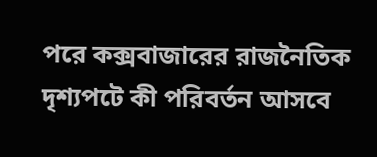পরে কক্সবাজারের রাজনৈতিক দৃশ্যপটে কী পরিবর্তন আসবে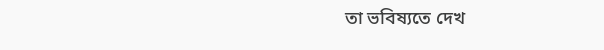তা ভবিষ্যতে দেখ